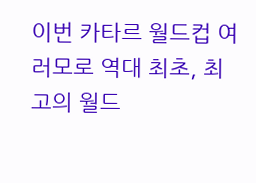이번 카타르 월드컵 여러모로 역대 최초, 최고의 월드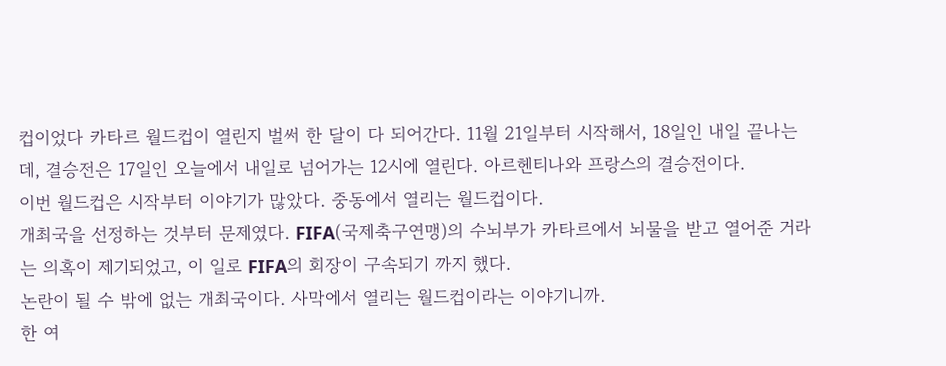컵이었다 카타르 월드컵이 열린지 벌써 한 달이 다 되어간다. 11월 21일부터 시작해서, 18일인 내일 끝나는데, 결승전은 17일인 오늘에서 내일로 넘어가는 12시에 열린다. 아르헨티나와 프랑스의 결승전이다.
이번 월드컵은 시작부터 이야기가 많았다. 중동에서 열리는 월드컵이다.
개최국을 선정하는 것부터 문제였다. FIFA(국제축구연맹)의 수뇌부가 카타르에서 뇌물을 받고 열어준 거라는 의혹이 제기되었고, 이 일로 FIFA의 회장이 구속되기 까지 했다.
논란이 될 수 밖에 없는 개최국이다. 사막에서 열리는 월드컵이라는 이야기니까.
한 여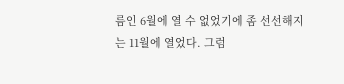름인 6월에 열 수 없었기에 좀 선선해지는 11월에 열었다. 그럼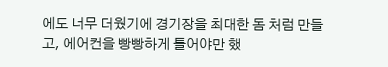에도 너무 더웠기에 경기장을 최대한 돔 처럼 만들고, 에어컨을 빵빵하게 틀어야만 했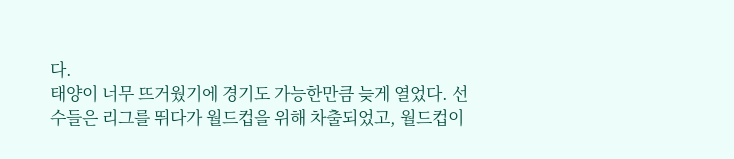다.
태양이 너무 뜨거웠기에 경기도 가능한만큼 늦게 열었다. 선수들은 리그를 뛰다가 월드컵을 위해 차출되었고, 월드컵이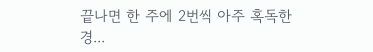끝나면 한 주에 2번씩 아주 혹독한 경...